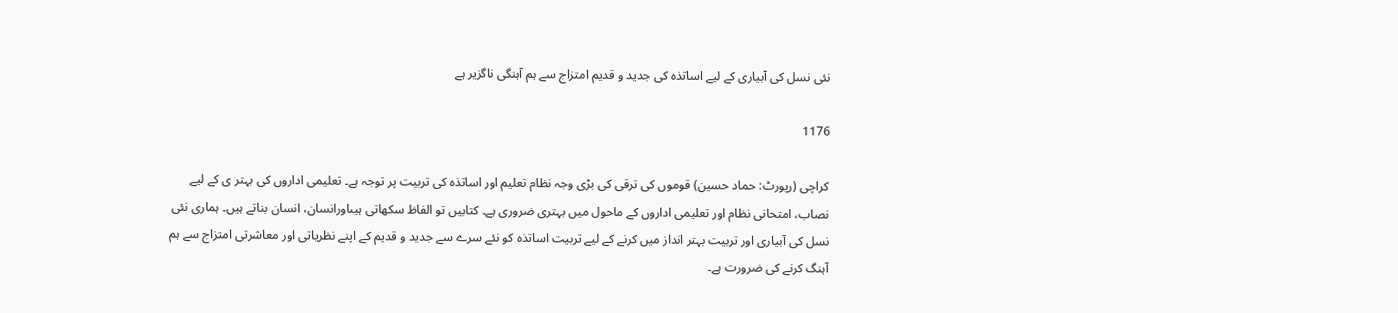نئی نسل کی آبیاری کے لیے اساتذہ کی جدید و قدیم امتزاج سے ہم آہنگی ناگزیر ہے

1176

کراچی (رپورٹ: حماد حسین) قوموں کی ترقی کی بڑی وجہ نظام تعلیم اور اساتذہ کی تربیت پر توجہ ہے۔ تعلیمی اداروں کی بہتر ی کے لیے نصاب، امتحانی نظام اور تعلیمی اداروں کے ماحول میں بہتری ضروری ہے۔ کتابیں تو الفاظ سکھاتی ہیںاورانسان، انسان بناتے ہیں۔ ہماری نئی نسل کی آبیاری اور تربیت بہتر انداز میں کرنے کے لیے تربیت اساتذہ کو نئے سرے سے جدید و قدیم کے اپنے نظریاتی اور معاشرتی امتزاج سے ہم آہنگ کرنے کی ضرورت ہے۔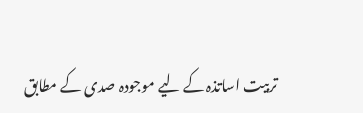تربیت اساتذہ کے لیے موجودہ صدی کے مطابق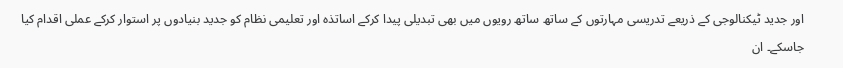اور جدید ٹیکنالوجی کے ذریعے تدریسی مہارتوں کے ساتھ ساتھ رویوں میں بھی تبدیلی پیدا کرکے اساتذہ اور تعلیمی نظام کو جدید بنیادوں پر استوار کرکے عملی اقدام کیا جاسکے۔ ان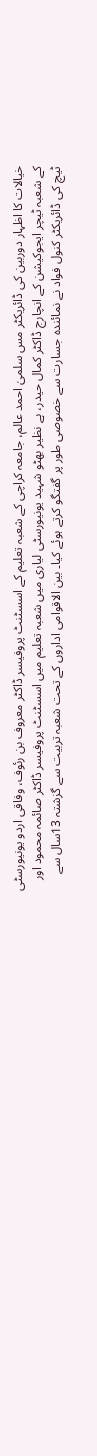خیالات کا اظہار دوربین کی ڈائریکٹر مس سلمیٰ احمد عالم، جامعہ کراچی کے شعبہ تعلیم کے اسسٹنٹ پروفیسر ڈاکٹر معروف بن رئوف، وفاقی اردو یونیورسٹی کے شعبہ ٹیچر ایجوکیشن کے انچارج ڈاکٹر کمال حیدر، بے نظیر بھٹو شہید یونیورسٹی لیاری میں شعبہ تعلیم میں اسسٹنٹ پروفیسر ڈاکٹر صائمہ محمود اور ٹیچ کی ڈائریکٹر کنول فواد نے نمائندہ جسارت سے خصوصی طور پر گفتگو کرتے ہوئے کیا۔ بین الاقوامی اداروں کے تحت شعبہ تربیت سے گزشتہ 13سال سے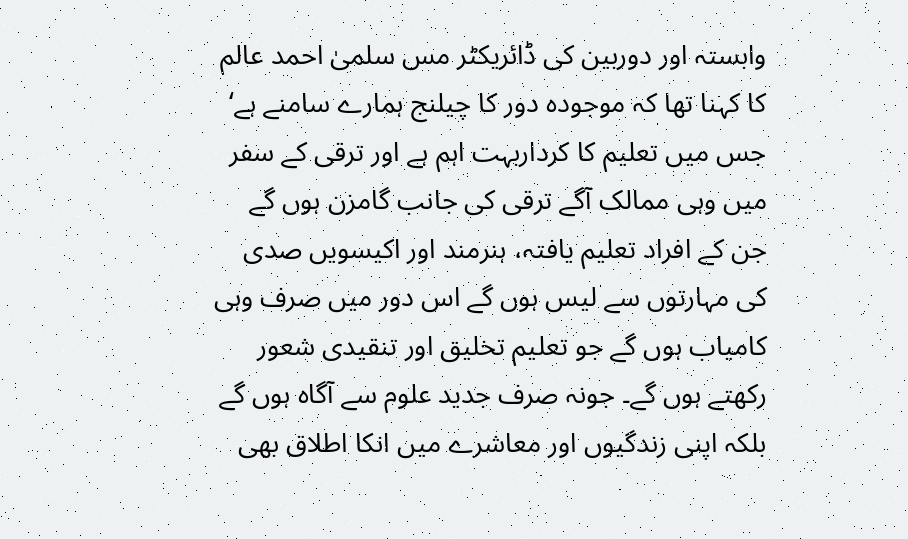وابستہ اور دوربین کی ڈائریکٹر مس سلمیٰ احمد عالم کا کہنا تھا کہ موجودہ دور کا چیلنج ہمارے سامنے ہے‘ جس میں تعلیم کا کرداربہت اہم ہے اور ترقی کے سفر میں وہی ممالک آگے ترقی کی جانب گامزن ہوں گے جن کے افراد تعلیم یافتہ، ہنرمند اور اکیسویں صدی کی مہارتوں سے لیس ہوں گے اس دور میں صرف وہی کامیاب ہوں گے جو تعلیم تخلیق اور تنقیدی شعور رکھتے ہوں گے۔ جونہ صرف جدید علوم سے آگاہ ہوں گے بلکہ اپنی زندگیوں اور معاشرے میں انکا اطلاق بھی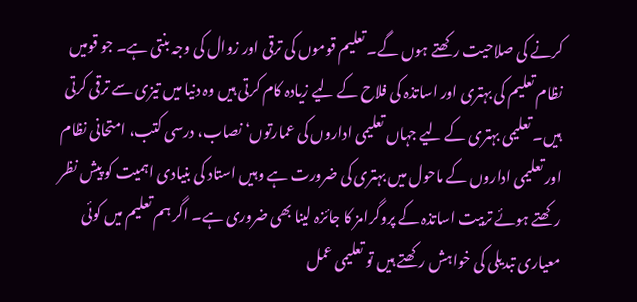کرنے کی صلاحیت رکھتے ہوں گے۔ تعلیم قوموں کی ترقی اور زوال کی وجہ بنتی ہے۔ جو قومیں نظام تعلیم کی بہتری اور اساتذہ کی فلاح کے لیے زیادہ کام کرتی ہیں وہ دنیا میں تیزی سے ترقی کرتی ہیں۔ تعلیمی بہتری کے لیے جہاں تعلیمی اداروں کی عمارتوں‘ نصاب، درسی کتب، امتحانی نظام اور تعلیمی اداروں کے ماحول میں بہتری کی ضرورت ہے وہیں استاد کی بنیادی اہمیت کو پیش نظر رکھتے ہوئے تربیت اساتذہ کے پروگرامز کا جائزہ لینا بھی ضروری ہے۔ اگر ہم تعلیم میں کوئی معیاری تبدیلی کی خواہش رکھتے ہیں تو تعلیمی عمل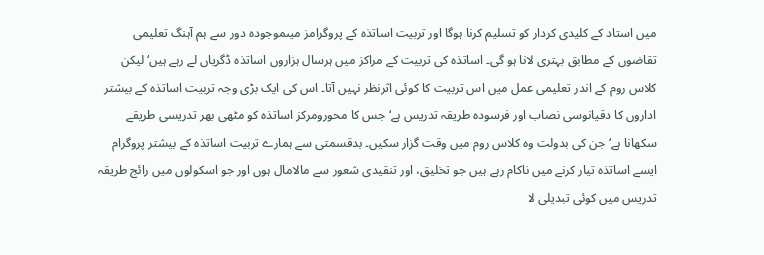میں استاد کے کلیدی کردار کو تسلیم کرنا ہوگا اور تربیت اساتذہ کے پروگرامز میںموجودہ دور سے ہم آہنگ تعلیمی تقاضوں کے مطابق بہتری لانا ہو گی۔ اساتذہ کی تربیت کے مراکز میں ہرسال ہزاروں اساتذہ ڈگریاں لے رہے ہیں‘ لیکن کلاس روم کے اندر تعلیمی عمل میں اس تربیت کا کوئی اثرنظر نہیں آتا۔ اس کی ایک بڑی وجہ تربیت اساتذہ کے بیشتر اداروں کا دقیانوسی نصاب اور فرسودہ طریقہ تدریس ہے‘ جس کا محورومرکز اساتذہ کو مٹھی بھر تدریسی طریقے سکھانا ہے‘ جن کی بدولت وہ کلاس روم میں وقت گزار سکیں۔ بدقسمتی سے ہمارے تربیت اساتذہ کے بیشتر پروگرام ایسے اساتذہ تیار کرنے میں ناکام رہے ہیں جو تخلیق، اور تنقیدی شعور سے مالامال ہوں اور جو اسکولوں میں رائج طریقہ تدریس میں کوئی تبدیلی لا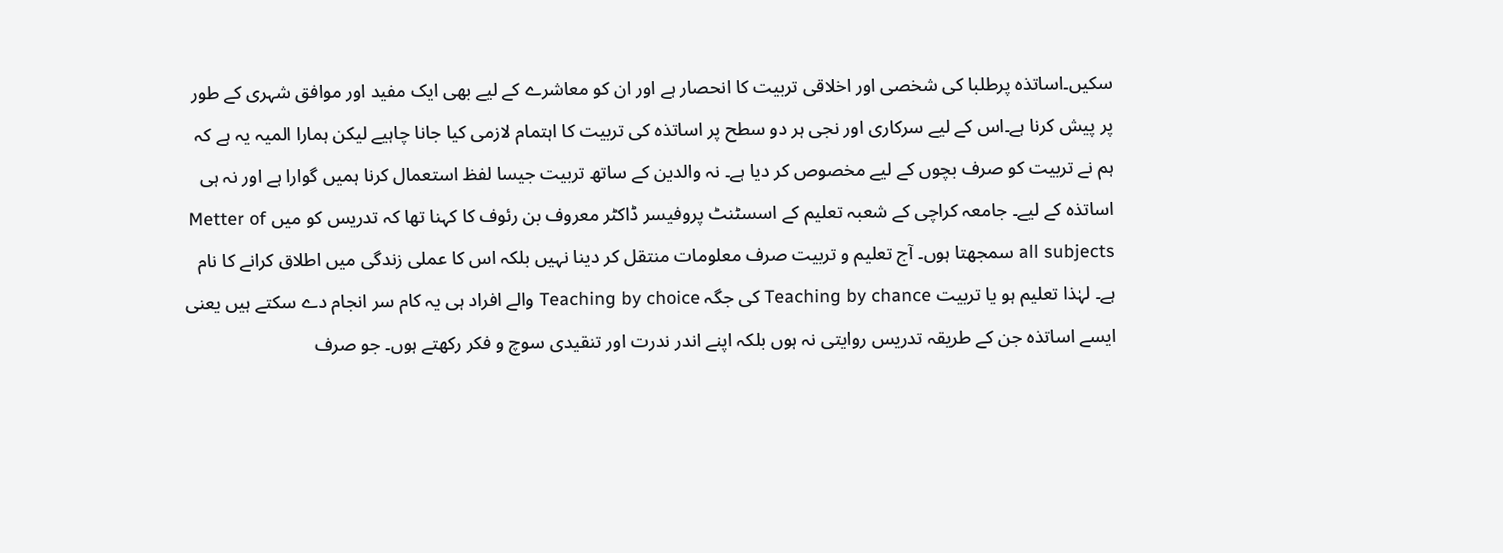سکیں۔اساتذہ پرطلبا کی شخصی اور اخلاقی تربیت کا انحصار ہے اور ان کو معاشرے کے لیے بھی ایک مفید اور موافق شہری کے طور پر پیش کرنا ہے۔اس کے لیے سرکاری اور نجی ہر دو سطح پر اساتذہ کی تربیت کا اہتمام لازمی کیا جانا چاہیے لیکن ہمارا المیہ یہ ہے کہ ہم نے تربیت کو صرف بچوں کے لیے مخصوص کر دیا ہے۔ نہ والدین کے ساتھ تربیت جیسا لفظ استعمال کرنا ہمیں گوارا ہے اور نہ ہی اساتذہ کے لیے۔ جامعہ کراچی کے شعبہ تعلیم کے اسسٹنٹ پروفیسر ڈاکٹر معروف بن رئوف کا کہنا تھا کہ تدریس کو میں Metter of all subjects سمجھتا ہوں۔ آج تعلیم و تربیت صرف معلومات منتقل کر دینا نہیں بلکہ اس کا عملی زندگی میں اطلاق کرانے کا نام ہے۔ لہٰذا تعلیم ہو یا تربیت Teaching by chance کی جگہ Teaching by choice والے افراد ہی یہ کام سر انجام دے سکتے ہیں یعنی ایسے اساتذہ جن کے طریقہ تدریس روایتی نہ ہوں بلکہ اپنے اندر ندرت اور تنقیدی سوچ و فکر رکھتے ہوں۔ جو صرف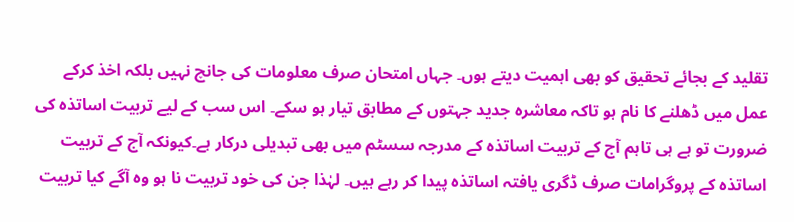تقلید کے بجائے تحقیق کو بھی اہمیت دیتے ہوں۔ جہاں امتحان صرف معلومات کی جانچ نہیں بلکہ اخذ کرکے عمل میں ڈھلنے کا نام ہو تاکہ معاشرہ جدید جہتوں کے مطابق تیار ہو سکے۔ اس سب کے لیے تربیت اساتذہ کی ضرورت تو ہے ہی تاہم آج کے تربیت اساتذہ کے مدرجہ سسٹم میں بھی تبدیلی درکار ہے۔کیونکہ آج کے تربیت اساتذہ کے پروگرامات صرف ڈگری یافتہ اساتذہ پیدا کر رہے ہیں۔ لہٰذا جن کی خود تربیت نا ہو وہ آگے کیا تربیت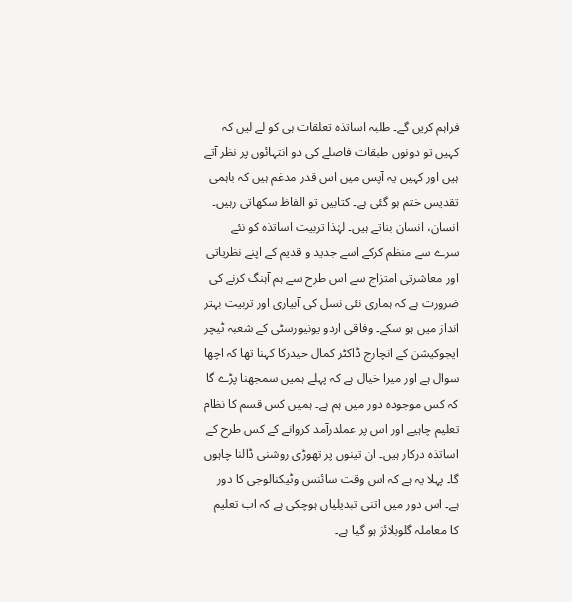فراہم کریں گے۔ طلبہ اساتذہ تعلقات ہی کو لے لیں کہ کہیں تو دونوں طبقات فاصلے کی دو انتہائوں پر نظر آتے ہیں اور کہیں یہ آپس میں اس قدر مدغم ہیں کہ باہمی تقدیس ختم ہو گئی ہے۔ کتابیں تو الفاظ سکھاتی رہیں۔ انسان، انسان بناتے ہیں۔ لہٰذا تربیت اساتذہ کو نئے سرے سے منظم کرکے اسے جدید و قدیم کے اپنے نظریاتی اور معاشرتی امتزاج سے اس طرح سے ہم آہنگ کرنے کی ضرورت ہے کہ ہماری نئی نسل کی آبیاری اور تربیت بہتر انداز میں ہو سکے۔ وفاقی اردو یونیورسٹی کے شعبہ ٹیچر ایجوکیشن کے انچارج ڈاکٹر کمال حیدرکا کہنا تھا کہ اچھا سوال ہے اور میرا خیال ہے کہ پہلے ہمیں سمجھنا پڑے گا کہ کس موجودہ دور میں ہم ہے۔ ہمیں کس قسم کا نظام تعلیم چاہیے اور اس پر عملدرآمد کروانے کے کس طرح کے اساتذہ درکار ہیں۔ ان تینوں پر تھوڑی روشنی ڈالنا چاہوں گا۔ پہلا یہ ہے کہ اس وقت سائنس وٹیکنالوجی کا دور ہے۔ اس دور میں اتنی تبدیلیاں ہوچکی ہے کہ اب تعلیم کا معاملہ گلوبلائز ہو گیا ہے۔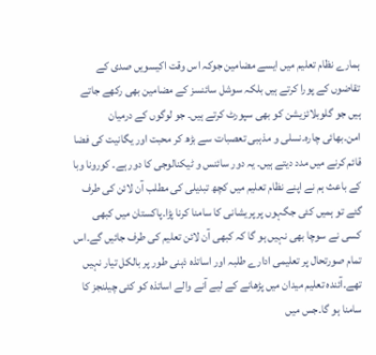ہمارے نظام تعلیم میں ایسے مضامین جوکہ اس وقت اکیسویں صدی کے تقاضوں کے پورا کرتے ہیں بلکہ سوشل سائنسز کے مضامین بھی رکھے جاتے ہیں جو گلوبلائزیشن کو بھی سپورٹ کرتے ہیں۔ جو لوگوں کے درمیان امن۔بھائی چارہ۔نسلی و مذہبی تعصبات سے بڑھ کر محبت اور یگانیت کی فضا قائم کرنے میں مدد دیتے ہیں۔ یہ دور سائنس و ٹیکنالوجی کا دور ہے۔ کورونا وبا کے باعث ہم نے اپنے نظام تعلیم میں کچھ تبدیلی کی مطلب آن لائن کی طرف گئے تو ہمیں کئی جگہوں پر پریشانی کا سامنا کرنا پڑا۔پاکستان میں کبھی کسی نے سوچا بھی نہیں ہو گا کہ کبھی آن لائن تعلیم کی طرف جائیں گے۔اس تمام صورتحال پر تعلیمی ادارے طلبہ اور اساتذہ ذہنی طور پر بالکل تیار نہیں تھے۔آئندہ تعلیم میدان میں پڑھانے کے لیے آنے والے اساتذہ کو کئی چیلنجز کا سامنا ہو گا۔جس میں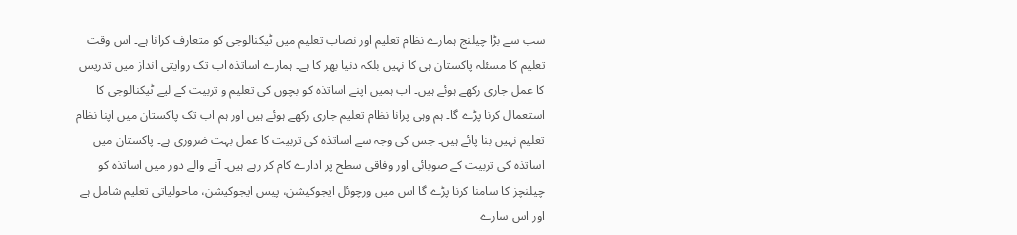سب سے بڑا چیلنج ہمارے نظام تعلیم اور نصاب تعلیم میں ٹیکنالوجی کو متعارف کرانا ہے۔ اس وقت تعلیم کا مسئلہ پاکستان ہی کا نہیں بلکہ دنیا بھر کا ہے۔ ہمارے اساتذہ اب تک روایتی انداز میں تدریس کا عمل جاری رکھے ہوئے ہیں۔ اب ہمیں اپنے اساتذہ کو بچوں کی تعلیم و تربیت کے لیے ٹیکنالوجی کا استعمال کرنا پڑے گا۔ ہم وہی پرانا نظام تعلیم جاری رکھے ہوئے ہیں اور ہم اب تک پاکستان میں اپنا نظام تعلیم نہیں بنا پائے ہیں۔ جس کی وجہ سے اساتذہ کی تربیت کا عمل بہت ضروری ہے۔ پاکستان میں اساتذہ کی تربیت کے صوبائی اور وفاقی سطح پر ادارے کام کر رہے ہیں۔ آنے والے دور میں اساتذہ کو چیلنچز کا سامنا کرنا پڑے گا اس میں ورچوئل ایجوکیشن، پیس ایجوکیشن، ماحولیاتی تعلیم شامل ہے اور اس سارے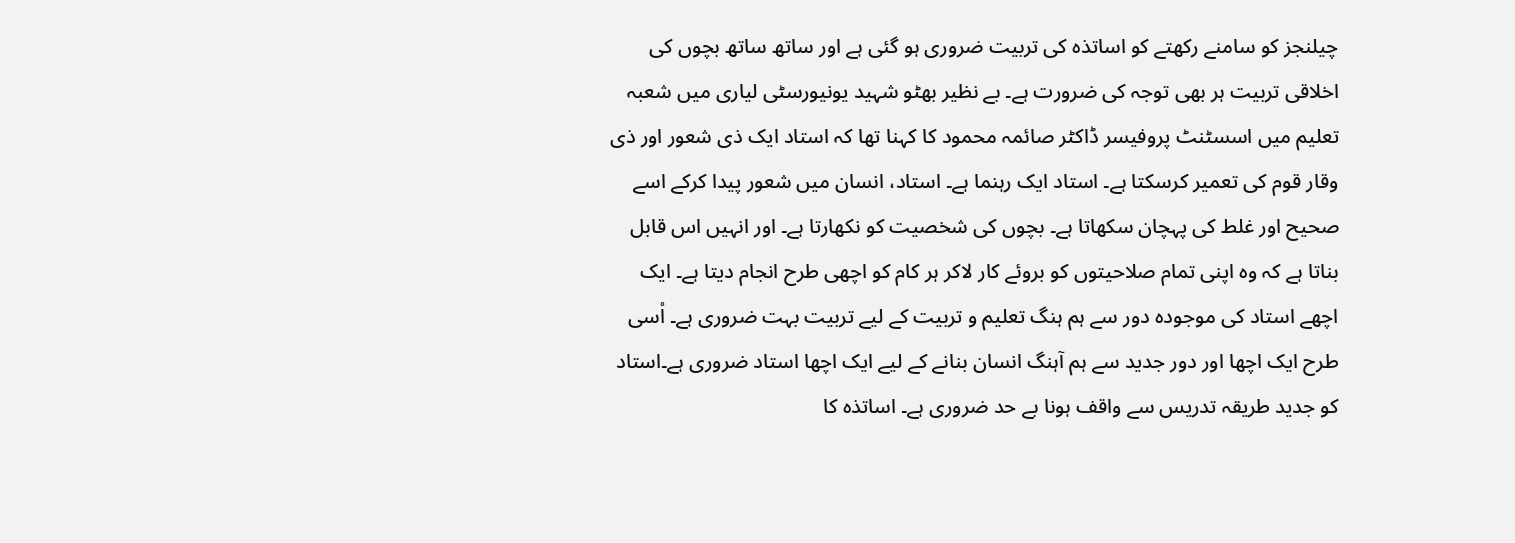چیلنجز کو سامنے رکھتے کو اساتذہ کی تربیت ضروری ہو گئی ہے اور ساتھ ساتھ بچوں کی اخلاقی تربیت ہر بھی توجہ کی ضرورت ہے۔ بے نظیر بھٹو شہید یونیورسٹی لیاری میں شعبہ تعلیم میں اسسٹنٹ پروفیسر ڈاکٹر صائمہ محمود کا کہنا تھا کہ استاد ایک ذی شعور اور ذی وقار قوم کی تعمیر کرسکتا ہے۔ استاد ایک رہنما ہے۔ استاد، انسان میں شعور پیدا کرکے اسے صحیح اور غلط کی پہچان سکھاتا ہے۔ بچوں کی شخصیت کو نکھارتا ہے۔ اور انہیں اس قابل بناتا ہے کہ وہ اپنی تمام صلاحیتوں کو بروئے کار لاکر ہر کام کو اچھی طرح انجام دیتا ہے۔ ایک اچھے استاد کی موجودہ دور سے ہم ہنگ تعلیم و تربیت کے لیے تربیت بہت ضروری ہے۔ اْسی طرح ایک اچھا اور دور جدید سے ہم آہنگ انسان بنانے کے لیے ایک اچھا استاد ضروری ہے۔استاد کو جدید طریقہ تدریس سے واقف ہونا بے حد ضروری ہے۔ اساتذہ کا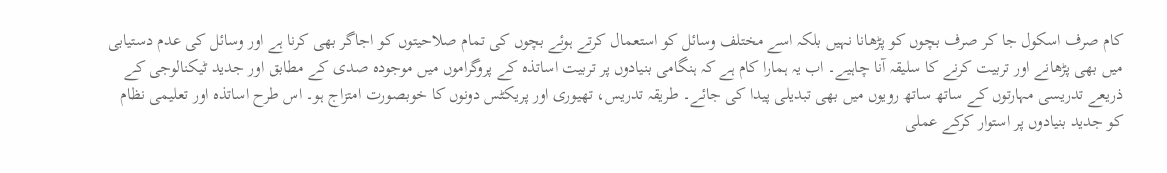کام صرف اسکول جا کر صرف بچوں کو پڑھانا نہیں بلکہ اسے مختلف وسائل کو استعمال کرتے ہوئے بچوں کی تمام صلاحیتوں کو اجاگر بھی کرنا ہے اور وسائل کی عدم دستیابی میں بھی پڑھانے اور تربیت کرنے کا سلیقہ آنا چاہیے۔ اب یہ ہمارا کام ہے کہ ہنگامی بنیادوں پر تربیت اساتذہ کے پروگراموں میں موجودہ صدی کے مطابق اور جدید ٹیکنالوجی کے ذریعے تدریسی مہارتوں کے ساتھ ساتھ رویوں میں بھی تبدیلی پیدا کی جائے۔ طریقہ تدریس، تھیوری اور پریکٹس دونوں کا خوبصورت امتزاج ہو۔ اس طرح اساتذہ اور تعلیمی نظام کو جدید بنیادوں پر استوار کرکے عملی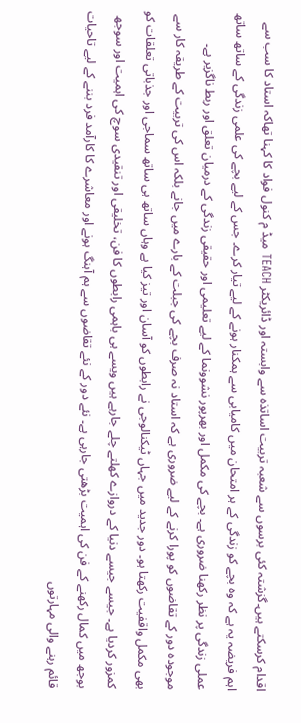اقدام کرسکتے ہیں۔گزشتہ کئی برسوں سے شعبہ تربیت اساتذہ سے وابستہ اور ڈائریکٹر TEACH میڈ م کنول فواد کا کہنا تھاکہ استاد کا سب سے اہم فریضہ یہ ہے کہ وہ بچے کو زندگی کے ہر امتحان میں کامیابی سے ہمکنار ہونے کے لیے تیار کرے۔ جس کے لیے بچے کی علمی زندگی کے ساتھ ساتھ عملی زندگی پر نظر رکھنا ضروری ہے۔ بچے کی مکمل اور بھرپور نشوونما کے لیے تعلیمی اور حقیقی زندگی کے درمیان تعلق اور ربط ناگزیر ہے۔ موجودہ دور کے تقاضوں کو پورا کرنے کے لیے ضروری ہے کہ استاد نہ صرف بچے کی جبلت کے بارے میں جانے بلکہ اس کی تربیت کے طریقہ کار سے بھی مکمل واقفیت رکھتا ہو۔ دور جدید میں جہاں ٹیکنالوجی نے رابطوں کو آسان اور تیز کیا ہے وہاں ساتھ ہی ساتھ سماجی اور جذباتی تعلقات کو کمزور کردیا ہے۔ جیسے جیسے دنیا کے دروازے کھلتے چلے جارہے ہیں ویسے ہی باہمی رابطوں کا فن، تخلیقی اور تنقیدی سوچ کی اہمیت اور سوجھ بوجھ میں کمال رکھنے کے فن کی اہمیت بڑھتی جارہی ہے۔ نئے دور کے نئے تقاضوں سے ہم آہنگ ہونے اور معاشرے کا کارآمد فرد بننے کے لیے تاحیات قائم رہنے والی مہارتوں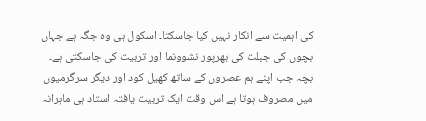کی اہمیت سے انکار نہیں کیا جاسکتا۔ اسکول ہی وہ جگہ ہے جہاں بچوں کی جبلت کی بھرپور نشوونما اور تربیت کی جاسکتی ہے۔ بچہ جب اپنے ہم عصروں کے ساتھ کھیل کود اور دیگر سرگرمیوں میں مصروف ہوتا ہے اس وقت ایک تربیت یافتہ استاد ہی ماہرانہ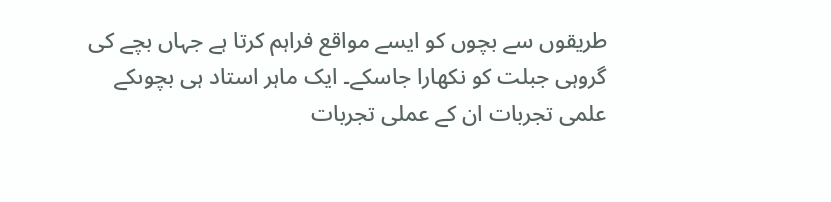طریقوں سے بچوں کو ایسے مواقع فراہم کرتا ہے جہاں بچے کی گروہی جبلت کو نکھارا جاسکے۔ ایک ماہر استاد ہی بچوںکے علمی تجربات ان کے عملی تجربات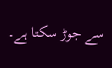سے جوڑ سکتا ہے۔